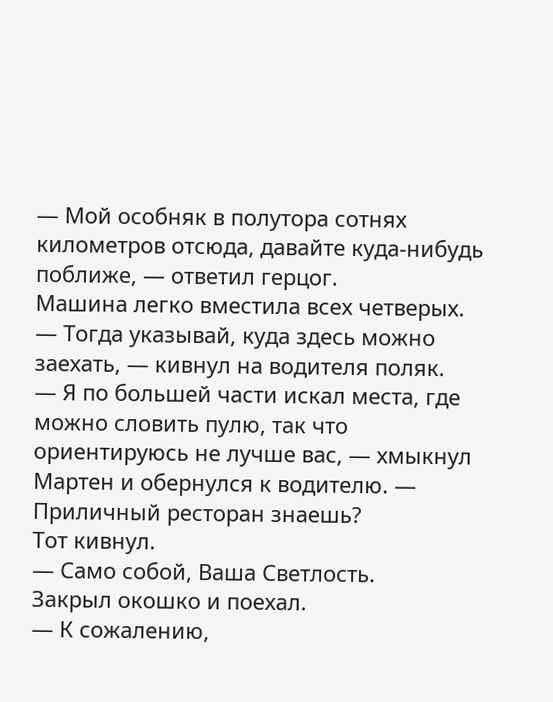— Мой особняк в полутора сотнях километров отсюда, давайте куда-нибудь поближе, — ответил герцог.
Машина легко вместила всех четверых.
— Тогда указывай, куда здесь можно заехать, — кивнул на водителя поляк.
— Я по большей части искал места, где можно словить пулю, так что ориентируюсь не лучше вас, — хмыкнул Мартен и обернулся к водителю. — Приличный ресторан знаешь?
Тот кивнул.
— Само собой, Ваша Светлость.
Закрыл окошко и поехал.
— К сожалению,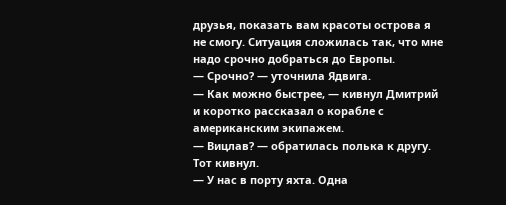друзья, показать вам красоты острова я не смогу. Ситуация сложилась так, что мне надо срочно добраться до Европы.
— Срочно? — уточнила Ядвига.
— Как можно быстрее, — кивнул Дмитрий и коротко рассказал о корабле с американским экипажем.
— Вицлав? — обратилась полька к другу.
Тот кивнул.
— У нас в порту яхта. Одна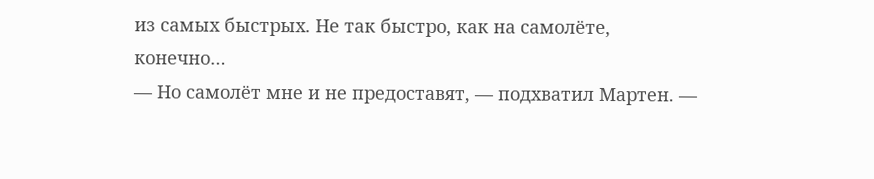из самых быстрых. Не так быстро, как на самолёте, конечно…
— Но самолёт мне и не предоставят, — подхватил Мартен. —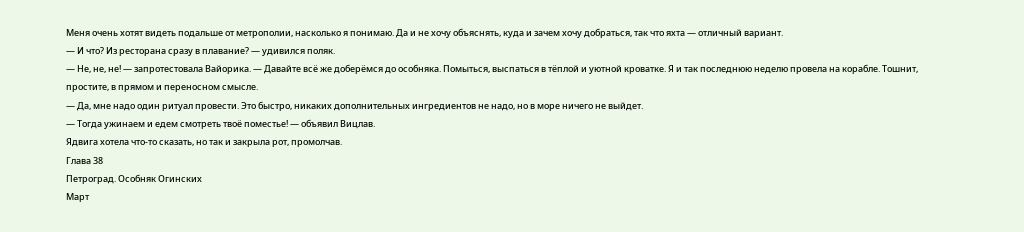Меня очень хотят видеть подальше от метрополии, насколько я понимаю. Да и не хочу объяснять, куда и зачем хочу добраться, так что яхта — отличный вариант.
— И что? Из ресторана сразу в плавание? — удивился поляк.
— Не, не, не! — запротестовала Вайорика. — Давайте всё же доберёмся до особняка. Помыться, выспаться в тёплой и уютной кроватке. Я и так последнюю неделю провела на корабле. Тошнит, простите, в прямом и переносном смысле.
— Да, мне надо один ритуал провести. Это быстро, никаких дополнительных ингредиентов не надо, но в море ничего не выйдет.
— Тогда ужинаем и едем смотреть твоё поместье! — объявил Вицлав.
Ядвига хотела что-то сказать, но так и закрыла рот, промолчав.
Глава 38
Петроград. Особняк Огинских
Март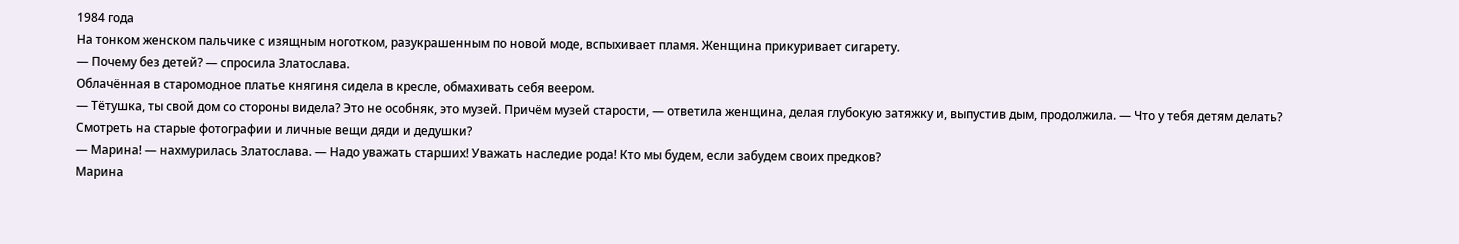1984 года
На тонком женском пальчике с изящным ноготком, разукрашенным по новой моде, вспыхивает пламя. Женщина прикуривает сигарету.
— Почему без детей? — спросила Златослава.
Облачённая в старомодное платье княгиня сидела в кресле, обмахивать себя веером.
— Тётушка, ты свой дом со стороны видела? Это не особняк, это музей. Причём музей старости, — ответила женщина, делая глубокую затяжку и, выпустив дым, продолжила. — Что у тебя детям делать? Смотреть на старые фотографии и личные вещи дяди и дедушки?
— Марина! — нахмурилась Златослава. — Надо уважать старших! Уважать наследие рода! Кто мы будем, если забудем своих предков?
Марина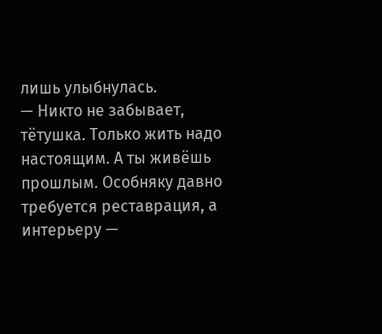лишь улыбнулась.
— Никто не забывает, тётушка. Только жить надо настоящим. А ты живёшь прошлым. Особняку давно требуется реставрация, а интерьеру —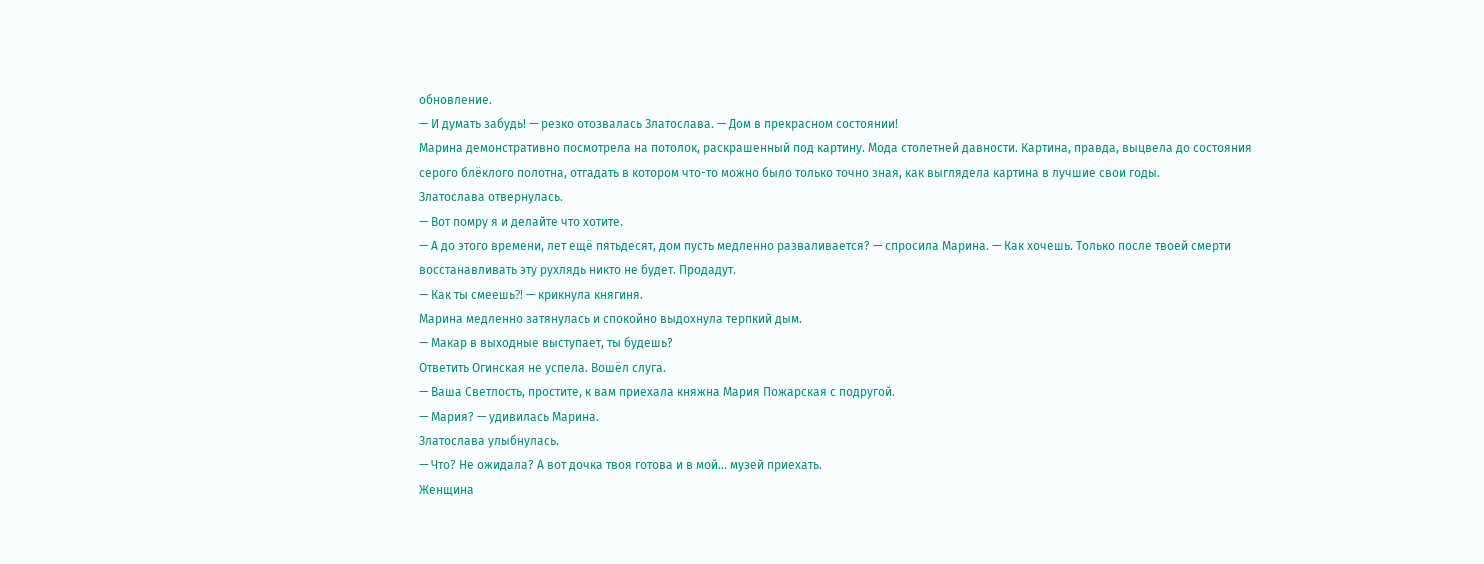обновление.
— И думать забудь! — резко отозвалась Златослава. — Дом в прекрасном состоянии!
Марина демонстративно посмотрела на потолок, раскрашенный под картину. Мода столетней давности. Картина, правда, выцвела до состояния серого блёклого полотна, отгадать в котором что-то можно было только точно зная, как выглядела картина в лучшие свои годы.
Златослава отвернулась.
— Вот помру я и делайте что хотите.
— А до этого времени, лет ещё пятьдесят, дом пусть медленно разваливается? — спросила Марина. — Как хочешь. Только после твоей смерти восстанавливать эту рухлядь никто не будет. Продадут.
— Как ты смеешь⁈ — крикнула княгиня.
Марина медленно затянулась и спокойно выдохнула терпкий дым.
— Макар в выходные выступает, ты будешь?
Ответить Огинская не успела. Вошёл слуга.
— Ваша Светлость, простите, к вам приехала княжна Мария Пожарская с подругой.
— Мария? — удивилась Марина.
Златослава улыбнулась.
— Что? Не ожидала? А вот дочка твоя готова и в мой… музей приехать.
Женщина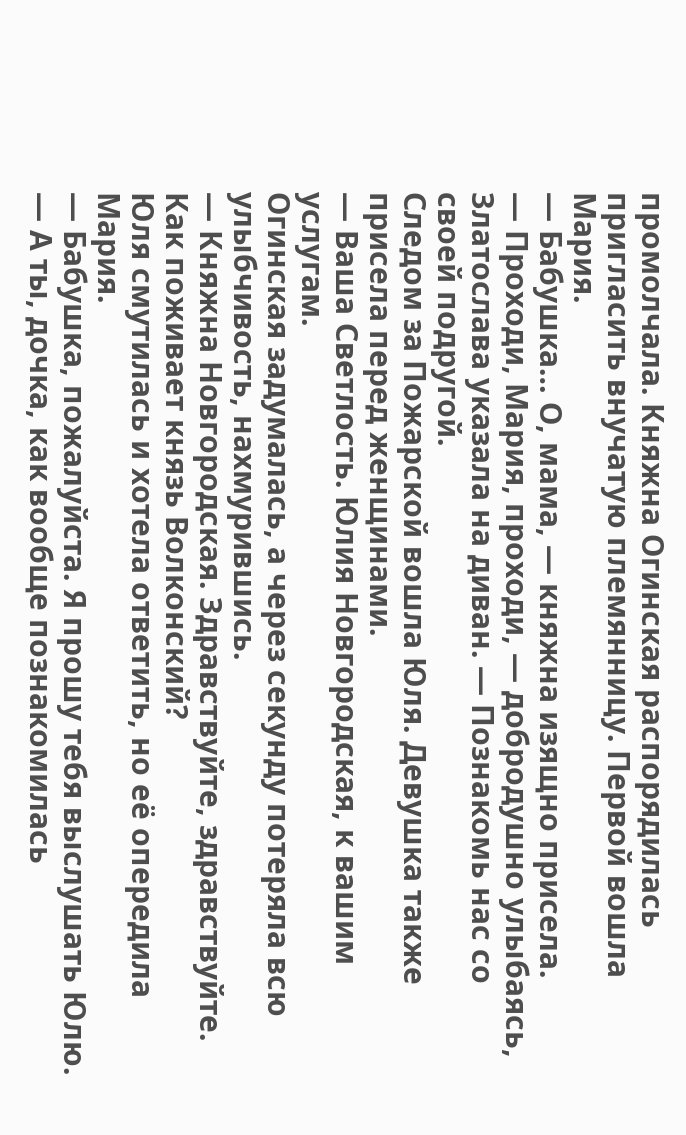промолчала. Княжна Огинская распорядилась пригласить внучатую племянницу. Первой вошла Мария.
— Бабушка… О, мама, — княжна изящно присела.
— Проходи, Мария, проходи, — добродушно улыбаясь, Златослава указала на диван. — Познакомь нас со своей подругой.
Следом за Пожарской вошла Юля. Девушка также присела перед женщинами.
— Ваша Светлость. Юлия Новгородская, к вашим услугам.
Огинская задумалась, а через секунду потеряла всю улыбчивость, нахмурившись.
— Княжна Новгородская. Здравствуйте, здравствуйте. Как поживает князь Волконский?
Юля смутилась и хотела ответить, но её опередила Мария.
— Бабушка, пожалуйста. Я прошу тебя выслушать Юлю.
— А ты, дочка, как вообще познакомилась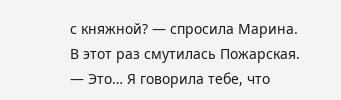с княжной? — спросила Марина.
В этот раз смутилась Пожарская.
— Это… Я говорила тебе, что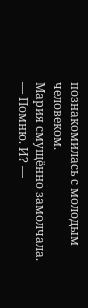познакомилась с молодым человеком.
Мария смущённо замолчала.
— Помню. И? —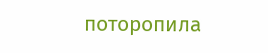поторопила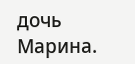дочь Марина.